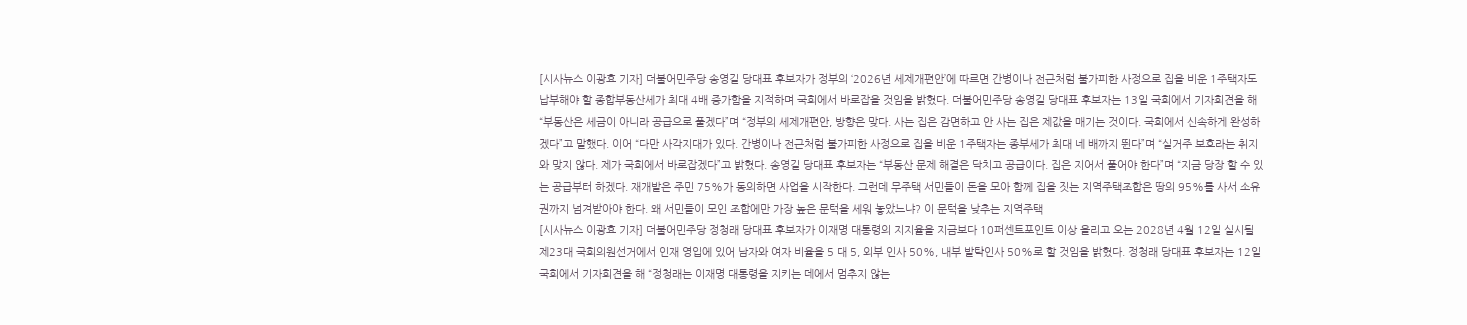[시사뉴스 이광효 기자] 더불어민주당 송영길 당대표 후보자가 정부의 ‘2026년 세제개편안’에 따르면 간병이나 전근처럼 불가피한 사정으로 집을 비운 1주택자도 납부해야 할 종합부동산세가 최대 4배 증가함을 지적하며 국회에서 바로잡을 것임을 밝혔다. 더불어민주당 송영길 당대표 후보자는 13일 국회에서 기자회견을 해 “부동산은 세금이 아니라 공급으로 풀겠다”며 “정부의 세제개편안, 방향은 맞다. 사는 집은 감면하고 안 사는 집은 제값을 매기는 것이다. 국회에서 신속하게 완성하겠다”고 말했다. 이어 “다만 사각지대가 있다. 간병이나 전근처럼 불가피한 사정으로 집을 비운 1주택자는 종부세가 최대 네 배까지 뛴다”며 “실거주 보호라는 취지와 맞지 않다. 제가 국회에서 바로잡겠다”고 밝혔다. 송영길 당대표 후보자는 “부동산 문제 해결은 닥치고 공급이다. 집은 지어서 풀어야 한다”며 “지금 당장 할 수 있는 공급부터 하겠다. 재개발은 주민 75%가 동의하면 사업을 시작한다. 그런데 무주택 서민들이 돈을 모아 함께 집을 짓는 지역주택조합은 땅의 95%를 사서 소유권까지 넘겨받아야 한다. 왜 서민들이 모인 조합에만 가장 높은 문턱을 세워 놓았느냐? 이 문턱을 낮추는 지역주택
[시사뉴스 이광효 기자] 더불어민주당 정청래 당대표 후보자가 이재명 대통령의 지지율을 지금보다 10퍼센트포인트 이상 올리고 오는 2028년 4월 12일 실시될 제23대 국회의원선거에서 인재 영입에 있어 남자와 여자 비율을 5 대 5, 외부 인사 50%, 내부 발탁인사 50%로 할 것임을 밝혔다. 정청래 당대표 후보자는 12일 국회에서 기자회견을 해 “정청래는 이재명 대통령을 지키는 데에서 멈추지 않는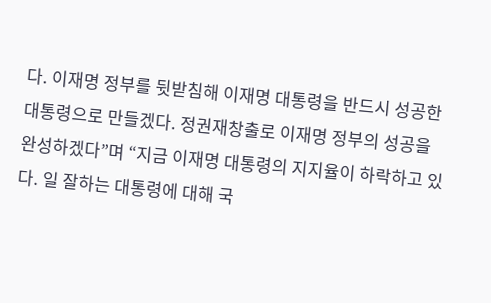다. 이재명 정부를 뒷받침해 이재명 대통령을 반드시 성공한 대통령으로 만들겠다. 정권재창출로 이재명 정부의 성공을 완성하겠다”며 “지금 이재명 대통령의 지지율이 하락하고 있다. 일 잘하는 대통령에 대해 국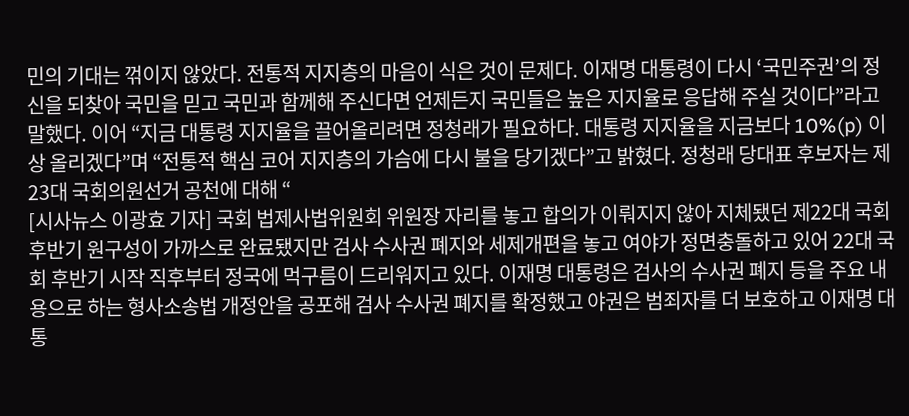민의 기대는 꺾이지 않았다. 전통적 지지층의 마음이 식은 것이 문제다. 이재명 대통령이 다시 ‘국민주권’의 정신을 되찾아 국민을 믿고 국민과 함께해 주신다면 언제든지 국민들은 높은 지지율로 응답해 주실 것이다”라고 말했다. 이어 “지금 대통령 지지율을 끌어올리려면 정청래가 필요하다. 대통령 지지율을 지금보다 10%(p) 이상 올리겠다”며 “전통적 핵심 코어 지지층의 가슴에 다시 불을 당기겠다”고 밝혔다. 정청래 당대표 후보자는 제23대 국회의원선거 공천에 대해 “
[시사뉴스 이광효 기자] 국회 법제사법위원회 위원장 자리를 놓고 합의가 이뤄지지 않아 지체됐던 제22대 국회 후반기 원구성이 가까스로 완료됐지만 검사 수사권 폐지와 세제개편을 놓고 여야가 정면충돌하고 있어 22대 국회 후반기 시작 직후부터 정국에 먹구름이 드리워지고 있다. 이재명 대통령은 검사의 수사권 폐지 등을 주요 내용으로 하는 형사소송법 개정안을 공포해 검사 수사권 폐지를 확정했고 야권은 범죄자를 더 보호하고 이재명 대통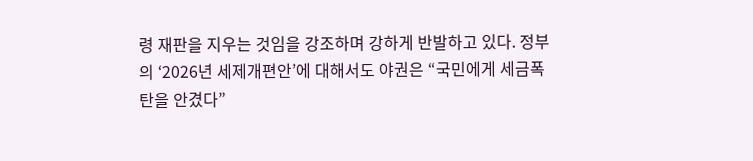령 재판을 지우는 것임을 강조하며 강하게 반발하고 있다. 정부의 ‘2026년 세제개편안’에 대해서도 야권은 “국민에게 세금폭탄을 안겼다”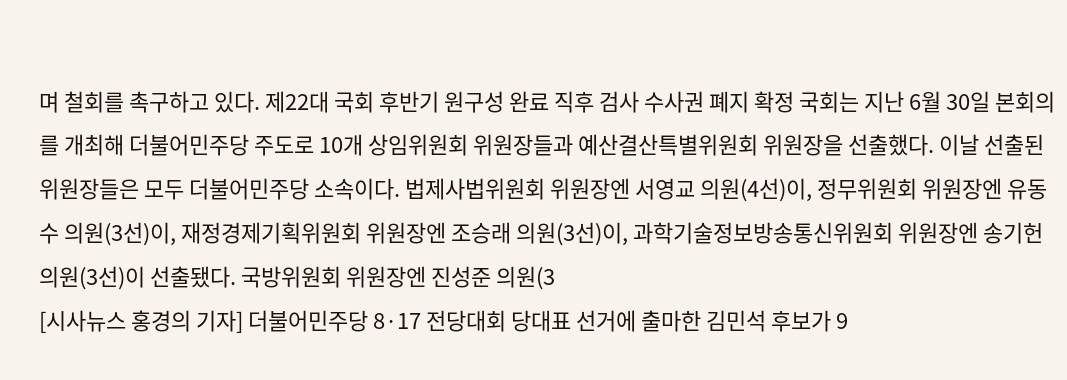며 철회를 촉구하고 있다. 제22대 국회 후반기 원구성 완료 직후 검사 수사권 폐지 확정 국회는 지난 6월 30일 본회의를 개최해 더불어민주당 주도로 10개 상임위원회 위원장들과 예산결산특별위원회 위원장을 선출했다. 이날 선출된 위원장들은 모두 더불어민주당 소속이다. 법제사법위원회 위원장엔 서영교 의원(4선)이, 정무위원회 위원장엔 유동수 의원(3선)이, 재정경제기획위원회 위원장엔 조승래 의원(3선)이, 과학기술정보방송통신위원회 위원장엔 송기헌 의원(3선)이 선출됐다. 국방위원회 위원장엔 진성준 의원(3
[시사뉴스 홍경의 기자] 더불어민주당 8·17 전당대회 당대표 선거에 출마한 김민석 후보가 9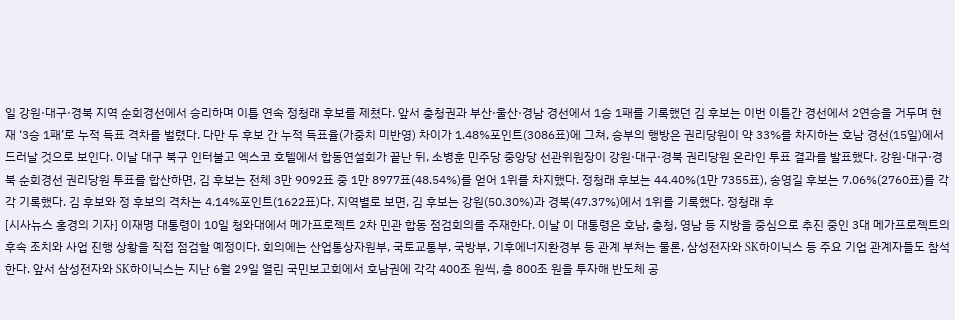일 강원·대구·경북 지역 순회경선에서 승리하며 이틀 연속 정청래 후보를 제쳤다. 앞서 충청권과 부산·울산·경남 경선에서 1승 1패를 기록했던 김 후보는 이번 이틀간 경선에서 2연승을 거두며 현재 ‘3승 1패’로 누적 득표 격차를 벌렸다. 다만 두 후보 간 누적 득표율(가중치 미반영) 차이가 1.48%포인트(3086표)에 그쳐, 승부의 행방은 권리당원이 약 33%를 차지하는 호남 경선(15일)에서 드러날 것으로 보인다. 이날 대구 북구 인터불고 엑스코 호텔에서 합동연설회가 끝난 뒤, 소병훈 민주당 중앙당 선관위원장이 강원·대구·경북 권리당원 온라인 투표 결과를 발표했다. 강원·대구·경북 순회경선 권리당원 투표를 합산하면, 김 후보는 전체 3만 9092표 중 1만 8977표(48.54%)를 얻어 1위를 차지했다. 정청래 후보는 44.40%(1만 7355표), 송영길 후보는 7.06%(2760표)를 각각 기록했다. 김 후보와 정 후보의 격차는 4.14%포인트(1622표)다. 지역별로 보면, 김 후보는 강원(50.30%)과 경북(47.37%)에서 1위를 기록했다. 정청래 후
[시사뉴스 홍경의 기자] 이재명 대통령이 10일 청와대에서 메가프로젝트 2차 민관 합동 점검회의를 주재한다. 이날 이 대통령은 호남, 충청, 영남 등 지방을 중심으로 추진 중인 3대 메가프로젝트의 후속 조치와 사업 진행 상황을 직접 점검할 예정이다. 회의에는 산업통상자원부, 국토교통부, 국방부, 기후에너지환경부 등 관계 부처는 물론, 삼성전자와 SK하이닉스 등 주요 기업 관계자들도 참석한다. 앞서 삼성전자와 SK하이닉스는 지난 6월 29일 열린 국민보고회에서 호남권에 각각 400조 원씩, 총 800조 원을 투자해 반도체 공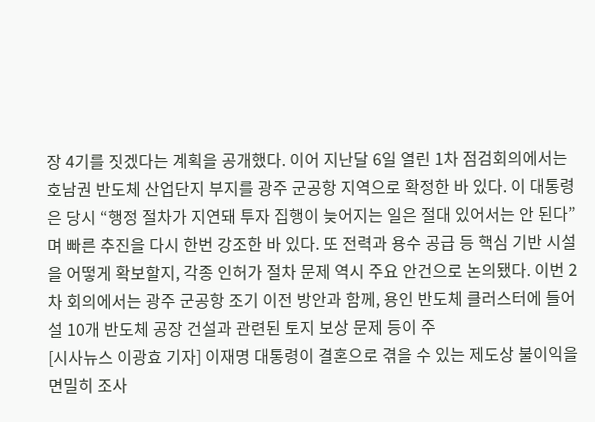장 4기를 짓겠다는 계획을 공개했다. 이어 지난달 6일 열린 1차 점검회의에서는 호남권 반도체 산업단지 부지를 광주 군공항 지역으로 확정한 바 있다. 이 대통령은 당시 “행정 절차가 지연돼 투자 집행이 늦어지는 일은 절대 있어서는 안 된다”며 빠른 추진을 다시 한번 강조한 바 있다. 또 전력과 용수 공급 등 핵심 기반 시설을 어떻게 확보할지, 각종 인허가 절차 문제 역시 주요 안건으로 논의됐다. 이번 2차 회의에서는 광주 군공항 조기 이전 방안과 함께, 용인 반도체 클러스터에 들어설 10개 반도체 공장 건설과 관련된 토지 보상 문제 등이 주
[시사뉴스 이광효 기자] 이재명 대통령이 결혼으로 겪을 수 있는 제도상 불이익을 면밀히 조사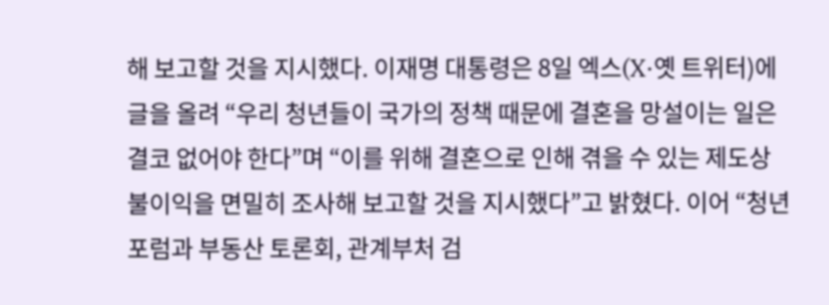해 보고할 것을 지시했다. 이재명 대통령은 8일 엑스(X·옛 트위터)에 글을 올려 “우리 청년들이 국가의 정책 때문에 결혼을 망설이는 일은 결코 없어야 한다”며 “이를 위해 결혼으로 인해 겪을 수 있는 제도상 불이익을 면밀히 조사해 보고할 것을 지시했다”고 밝혔다. 이어 “청년 포럼과 부동산 토론회, 관계부처 검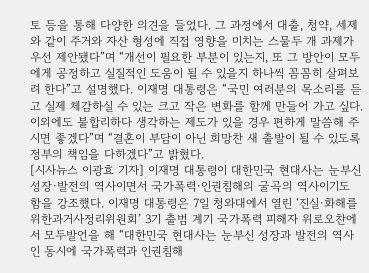토 등을 통해 다양한 의견을 들었다. 그 과정에서 대출, 청약, 세제와 같이 주거와 자산 형성에 직접 영향을 미치는 스물두 개 과제가 우선 제안됐다”며 “개선이 필요한 부분이 있는지, 또 그 방안이 모두에게 공정하고 실질적인 도움이 될 수 있을지 하나씩 꼼꼼히 살펴보려 한다”고 설명했다. 이재명 대통령은 “국민 여러분의 목소리를 듣고 실제 체감하실 수 있는 크고 작은 변화를 함께 만들어 가고 싶다. 이외에도 불합리하다 생각하는 제도가 있을 경우 편하게 말씀해 주시면 좋겠다”며 “결혼이 부담이 아닌 희망찬 새 출발이 될 수 있도록 정부의 책임을 다하겠다”고 밝혔다.
[시사뉴스 이광효 기자] 이재명 대통령이 대한민국 현대사는 눈부신 성장·발전의 역사이면서 국가폭력·인권침해의 굴곡의 역사이기도 함을 강조했다. 이재명 대통령은 7일 청와대에서 열린 ‘진실·화해를위한과거사정리위원회’ 3기 출범 계기 국가폭력 피해자 위로오찬에서 모두발언을 해 “대한민국 현대사는 눈부신 성장과 발전의 역사인 동시에 국가폭력과 인권침해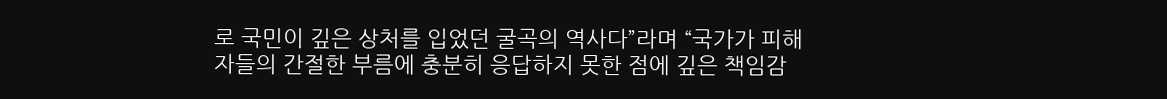로 국민이 깊은 상처를 입었던 굴곡의 역사다”라며 “국가가 피해자들의 간절한 부름에 충분히 응답하지 못한 점에 깊은 책임감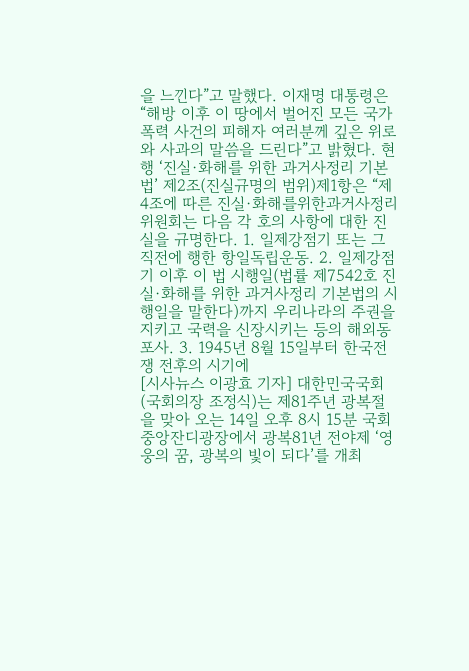을 느낀다”고 말했다. 이재명 대통령은 “해방 이후 이 땅에서 벌어진 모든 국가폭력 사건의 피해자 여러분께 깊은 위로와 사과의 말씀을 드린다”고 밝혔다. 현행 ‘진실·화해를 위한 과거사정리 기본법’ 제2조(진실규명의 범위)제1항은 “제4조에 따른 진실·화해를위한과거사정리위원회는 다음 각 호의 사항에 대한 진실을 규명한다. 1. 일제강점기 또는 그 직전에 행한 항일독립운동. 2. 일제강점기 이후 이 법 시행일(법률 제7542호 진실·화해를 위한 과거사정리 기본법의 시행일을 말한다)까지 우리나라의 주권을 지키고 국력을 신장시키는 등의 해외동포사. 3. 1945년 8월 15일부터 한국전쟁 전후의 시기에
[시사뉴스 이광효 기자] 대한민국국회(국회의장 조정식)는 제81주년 광복절을 맞아 오는 14일 오후 8시 15분 국회 중앙잔디광장에서 광복81년 전야제 ‘영웅의 꿈, 광복의 빛이 되다’를 개최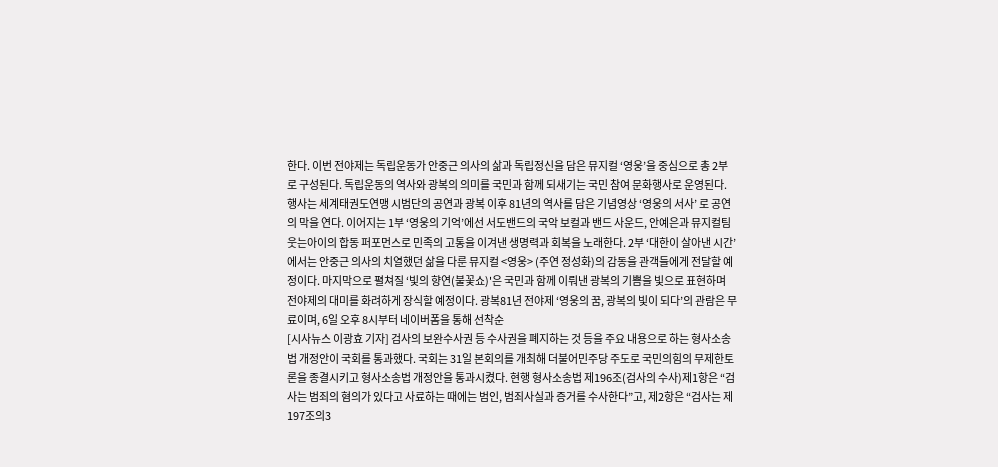한다. 이번 전야제는 독립운동가 안중근 의사의 삶과 독립정신을 담은 뮤지컬 ‘영웅’을 중심으로 총 2부로 구성된다. 독립운동의 역사와 광복의 의미를 국민과 함께 되새기는 국민 참여 문화행사로 운영된다. 행사는 세계태권도연맹 시범단의 공연과 광복 이후 81년의 역사를 담은 기념영상 ‘영웅의 서사’ 로 공연의 막을 연다. 이어지는 1부 ‘영웅의 기억’에선 서도밴드의 국악 보컬과 밴드 사운드, 안예은과 뮤지컬팀 웃는아이의 합동 퍼포먼스로 민족의 고통을 이겨낸 생명력과 회복을 노래한다. 2부 ‘대한이 살아낸 시간’에서는 안중근 의사의 치열했던 삶을 다룬 뮤지컬 <영웅> (주연 정성화)의 감동을 관객들에게 전달할 예정이다. 마지막으로 펼쳐질 ‘빛의 향연(불꽃쇼)'은 국민과 함께 이뤄낸 광복의 기쁨을 빛으로 표현하며 전야제의 대미를 화려하게 장식할 예정이다. 광복81년 전야제 ‘영웅의 꿈, 광복의 빛이 되다’의 관람은 무료이며, 6일 오후 8시부터 네이버폼을 통해 선착순
[시사뉴스 이광효 기자] 검사의 보완수사권 등 수사권을 폐지하는 것 등을 주요 내용으로 하는 형사소송법 개정안이 국회를 통과했다. 국회는 31일 본회의를 개최해 더불어민주당 주도로 국민의힘의 무제한토론을 종결시키고 형사소송법 개정안을 통과시켰다. 현행 형사소송법 제196조(검사의 수사)제1항은 “검사는 범죄의 혐의가 있다고 사료하는 때에는 범인, 범죄사실과 증거를 수사한다”고, 제2항은 “검사는 제197조의3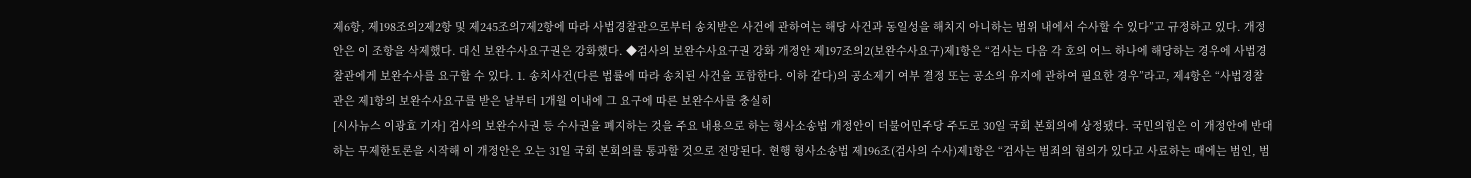제6항, 제198조의2제2항 및 제245조의7제2항에 따라 사법경찰관으로부터 송치받은 사건에 관하여는 해당 사건과 동일성을 해치지 아니하는 범위 내에서 수사할 수 있다”고 규정하고 있다. 개정안은 이 조항을 삭제했다. 대신 보완수사요구권은 강화했다. ◆검사의 보완수사요구권 강화 개정안 제197조의2(보완수사요구)제1항은 “검사는 다음 각 호의 어느 하나에 해당하는 경우에 사법경찰관에게 보완수사를 요구할 수 있다. 1. 송치사건(다른 법률에 따라 송치된 사건을 포함한다. 이하 같다)의 공소제기 여부 결정 또는 공소의 유지에 관하여 필요한 경우”라고, 제4항은 “사법경찰관은 제1항의 보완수사요구를 받은 날부터 1개월 이내에 그 요구에 따른 보완수사를 충실히
[시사뉴스 이광효 기자] 검사의 보완수사권 등 수사권을 폐지하는 것을 주요 내용으로 하는 형사소송법 개정안이 더불어민주당 주도로 30일 국회 본회의에 상정됐다. 국민의힘은 이 개정안에 반대하는 무제한토론을 시작해 이 개정안은 오는 31일 국회 본회의를 통과할 것으로 전망된다. 현행 형사소송법 제196조(검사의 수사)제1항은 “검사는 범죄의 혐의가 있다고 사료하는 때에는 범인, 범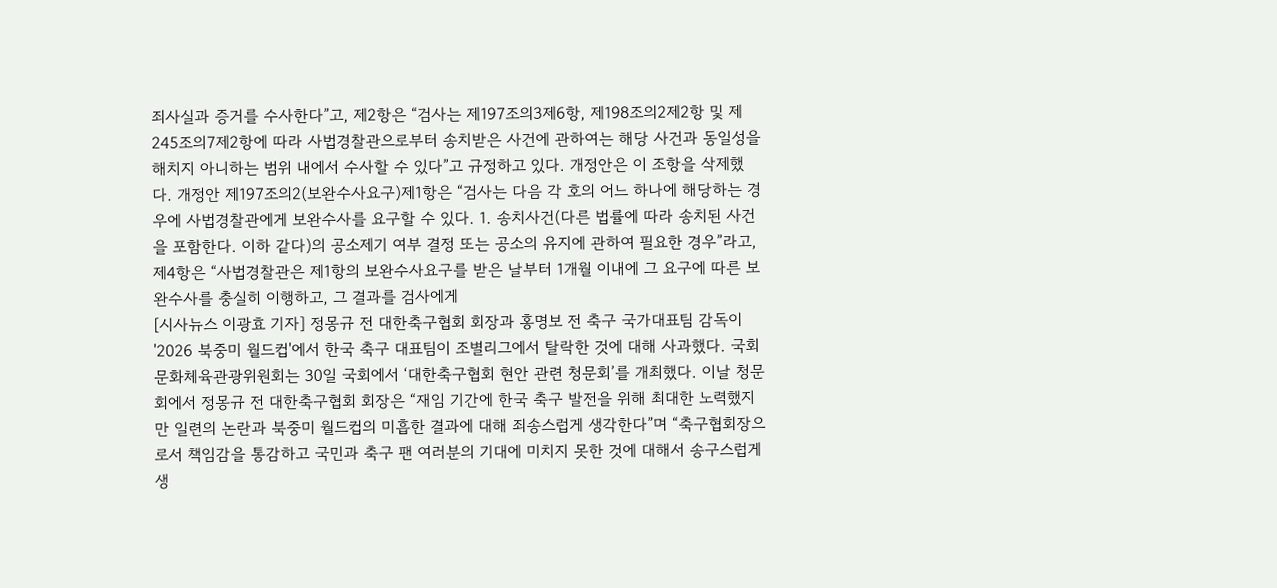죄사실과 증거를 수사한다”고, 제2항은 “검사는 제197조의3제6항, 제198조의2제2항 및 제245조의7제2항에 따라 사법경찰관으로부터 송치받은 사건에 관하여는 해당 사건과 동일성을 해치지 아니하는 범위 내에서 수사할 수 있다”고 규정하고 있다. 개정안은 이 조항을 삭제했다. 개정안 제197조의2(보완수사요구)제1항은 “검사는 다음 각 호의 어느 하나에 해당하는 경우에 사법경찰관에게 보완수사를 요구할 수 있다. 1. 송치사건(다른 법률에 따라 송치된 사건을 포함한다. 이하 같다)의 공소제기 여부 결정 또는 공소의 유지에 관하여 필요한 경우”라고, 제4항은 “사법경찰관은 제1항의 보완수사요구를 받은 날부터 1개월 이내에 그 요구에 따른 보완수사를 충실히 이행하고, 그 결과를 검사에게
[시사뉴스 이광효 기자] 정몽규 전 대한축구협회 회장과 홍명보 전 축구 국가대표팀 감독이 '2026 북중미 월드컵'에서 한국 축구 대표팀이 조별리그에서 탈락한 것에 대해 사과했다. 국회 문화체육관광위원회는 30일 국회에서 ‘대한축구협회 현안 관련 청문회’를 개최했다. 이날 청문회에서 정몽규 전 대한축구협회 회장은 “재임 기간에 한국 축구 발전을 위해 최대한 노력했지만 일련의 논란과 북중미 월드컵의 미흡한 결과에 대해 죄송스럽게 생각한다”며 “축구협회장으로서 책임감을 통감하고 국민과 축구 팬 여러분의 기대에 미치지 못한 것에 대해서 송구스럽게 생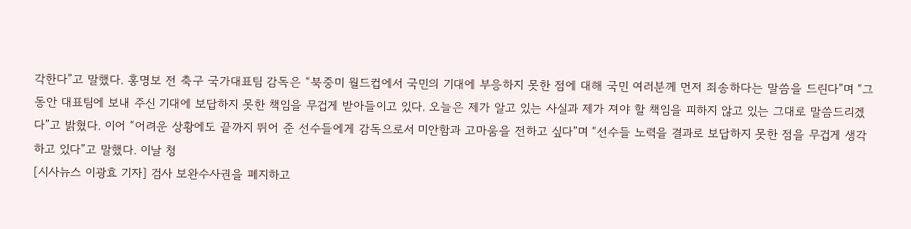각한다”고 말했다. 홍명보 전 축구 국가대표팀 감독은 “북중미 월드컵에서 국민의 기대에 부응하지 못한 점에 대해 국민 여러분께 먼저 죄송하다는 말씀을 드린다”며 “그동안 대표팀에 보내 주신 기대에 보답하지 못한 책임을 무겁게 받아들이고 있다. 오늘은 제가 알고 있는 사실과 제가 져야 할 책임을 피하지 않고 있는 그대로 말씀드리겠다”고 밝혔다. 이어 “어려운 상황에도 끝까지 뛰어 준 선수들에게 감독으로서 미안함과 고마움을 전하고 싶다”며 “선수들 노력을 결과로 보답하지 못한 점을 무겁게 생각하고 있다”고 말했다. 이날 청
[시사뉴스 이광효 기자] 검사 보완수사권을 폐지하고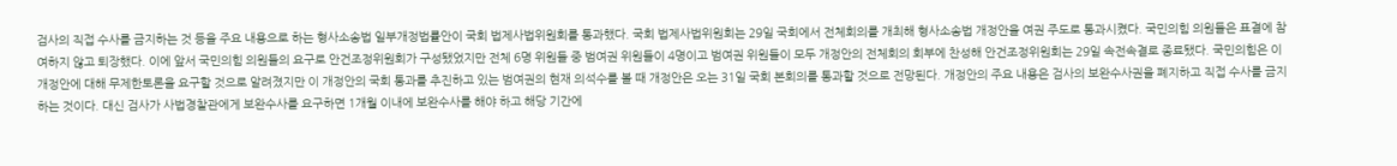검사의 직접 수사를 금지하는 것 등을 주요 내용으로 하는 형사소송법 일부개정법률안이 국회 법제사법위원회를 통과했다. 국회 법제사법위원회는 29일 국회에서 전체회의를 개최해 형사소송법 개정안을 여권 주도로 통과시켰다. 국민의힘 의원들은 표결에 참여하지 않고 퇴장했다. 이에 앞서 국민의힘 의원들의 요구로 안건조정위원회가 구성됐었지만 전체 6명 위원들 중 범여권 위원들이 4명이고 범여권 위원들이 모두 개정안의 전체회의 회부에 찬성해 안건조정위원회는 29일 속전속결로 종료됐다. 국민의힘은 이 개정안에 대해 무제한토론을 요구할 것으로 알려졌지만 이 개정안의 국회 통과를 추진하고 있는 범여권의 현재 의석수를 볼 때 개정안은 오는 31일 국회 본회의를 통과할 것으로 전망된다. 개정안의 주요 내용은 검사의 보완수사권을 폐지하고 직접 수사를 금지하는 것이다. 대신 검사가 사법경찰관에게 보완수사를 요구하면 1개월 이내에 보완수사를 해야 하고 해당 기간에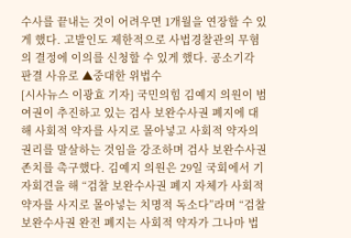수사를 끝내는 것이 어려우면 1개월을 연장할 수 있게 했다. 고발인도 제한적으로 사법경찰관의 무혐의 결정에 이의를 신청할 수 있게 했다. 공소기각 판결 사유로 ▲중대한 위법수
[시사뉴스 이광효 기자] 국민의힘 김예지 의원이 범여권이 추진하고 있는 검사 보완수사권 폐지에 대해 사회적 약자를 사지로 몰아넣고 사회적 약자의 권리를 말살하는 것임을 강조하며 검사 보완수사권 존치를 촉구했다. 김예지 의원은 29일 국회에서 기자회견을 해 “검찰 보완수사권 폐지 자체가 사회적 약자를 사지로 몰아넣는 치명적 독소다”라며 “검찰 보완수사권 완전 폐지는 사회적 약자가 그나마 법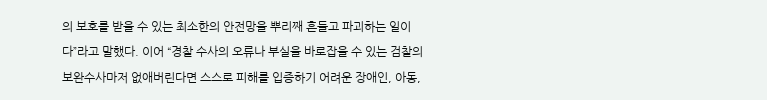의 보호를 받을 수 있는 최소한의 안전망을 뿌리째 흔들고 파괴하는 일이다”라고 말했다. 이어 “경찰 수사의 오류나 부실을 바로잡을 수 있는 검찰의 보완수사마저 없애버린다면 스스로 피해를 입증하기 어려운 장애인, 아동,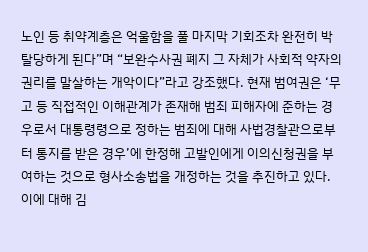노인 등 취약계층은 억울함을 풀 마지막 기회조차 완전히 박탈당하게 된다”며 “보완수사권 폐지 그 자체가 사회적 약자의 권리를 말살하는 개악이다”라고 강조했다. 현재 범여권은 ‘무고 등 직접적인 이해관계가 존재해 범죄 피해자에 준하는 경우로서 대통령령으로 정하는 범죄에 대해 사법경찰관으로부터 통지를 받은 경우’에 한정해 고발인에게 이의신청권을 부여하는 것으로 형사소송법을 개정하는 것을 추진하고 있다. 이에 대해 김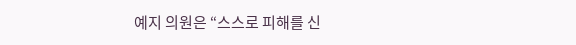예지 의원은 “스스로 피해를 신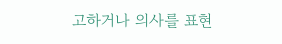고하거나 의사를 표현